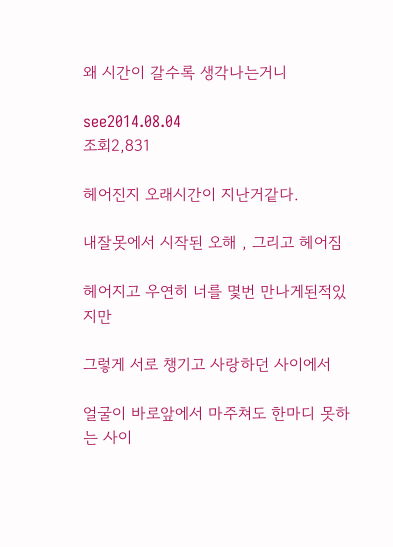왜 시간이 갈수록 생각나는거니

see2014.08.04
조회2,831

헤어진지 오래시간이 지난거같다.

내잘못에서 시작된 오해 , 그리고 헤어짐

헤어지고 우연히 너를 몇번 만나게된적있지만

그렇게 서로 챙기고 사랑하던 사이에서

얼굴이 바로앞에서 마주쳐도 한마디 못하는 사이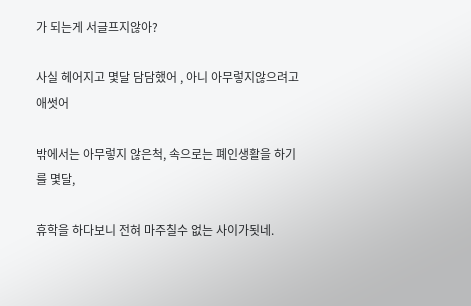가 되는게 서글프지않아?

사실 헤어지고 몇달 담담했어 , 아니 아무렇지않으려고 애썻어

밖에서는 아무렇지 않은척, 속으로는 폐인생활을 하기를 몇달,

휴학을 하다보니 전혀 마주칠수 없는 사이가됫네.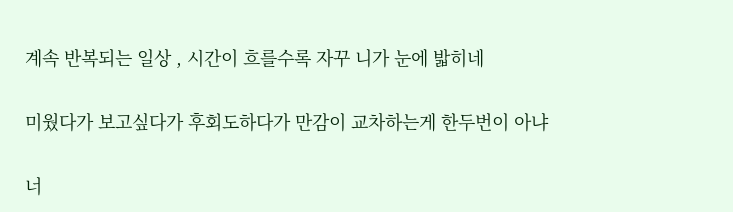계속 반복되는 일상 , 시간이 흐를수록 자꾸 니가 눈에 밟히네

미웠다가 보고싶다가 후회도하다가 만감이 교차하는게 한두번이 아냐

너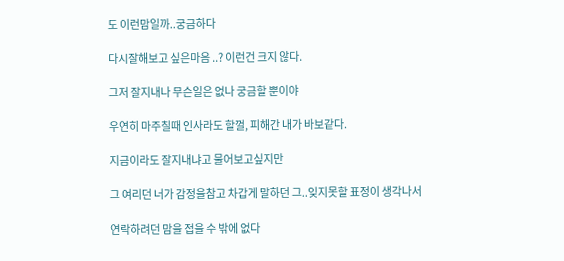도 이런맘일까..궁금하다

다시잘해보고 싶은마음 ..? 이런건 크지 않다.

그저 잘지내나 무슨일은 없나 궁금할 뿐이야

우연히 마주칠때 인사라도 할껄, 피해간 내가 바보같다.

지금이라도 잘지내냐고 물어보고싶지만

그 여리던 너가 감정을참고 차갑게 말하던 그..잊지못할 표정이 생각나서

연락하려던 맘을 접을 수 밖에 없다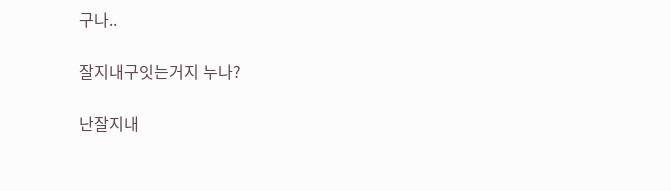구나..

잘지내구잇는거지 누나?

난잘지내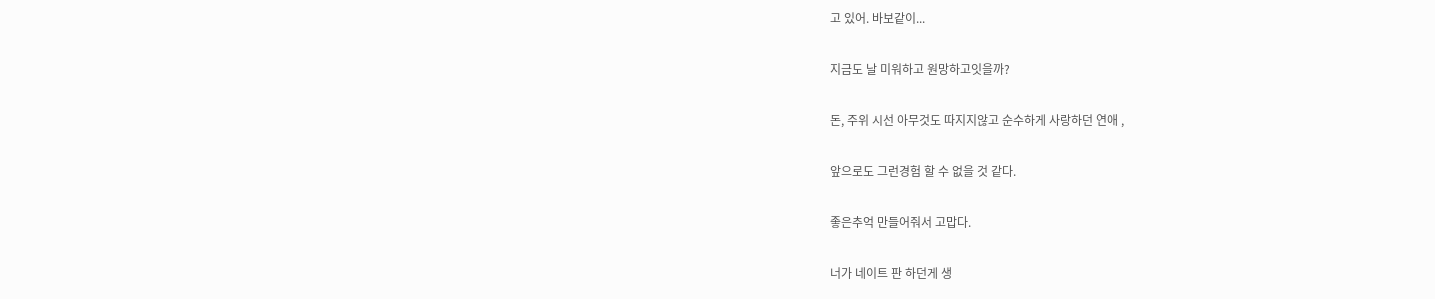고 있어. 바보같이...

지금도 날 미워하고 원망하고잇을까?

돈, 주위 시선 아무것도 따지지않고 순수하게 사랑하던 연애 ,

앞으로도 그런경험 할 수 없을 것 같다.

좋은추억 만들어줘서 고맙다.

너가 네이트 판 하던게 생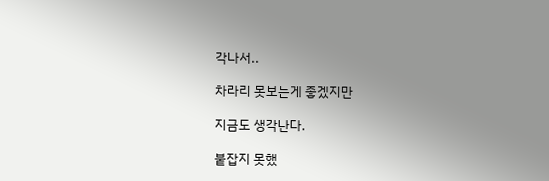각나서..

차라리 못보는게 좋겠지만

지금도 생각난다.

붙잡지 못했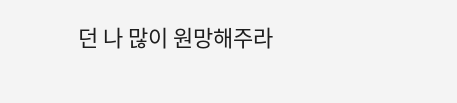던 나 많이 원망해주라